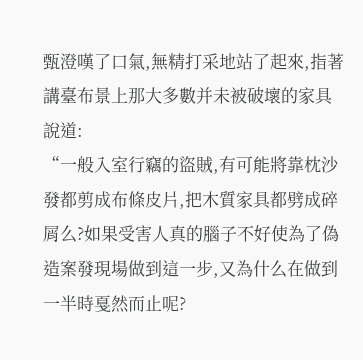甄澄嘆了口氣,無精打采地站了起來,指著講臺布景上那大多數并未被破壞的家具說道:
“一般入室行竊的盜賊,有可能將靠枕沙發都剪成布條皮片,把木質家具都劈成碎屑么?如果受害人真的腦子不好使為了偽造案發現場做到這一步,又為什么在做到一半時戛然而止呢?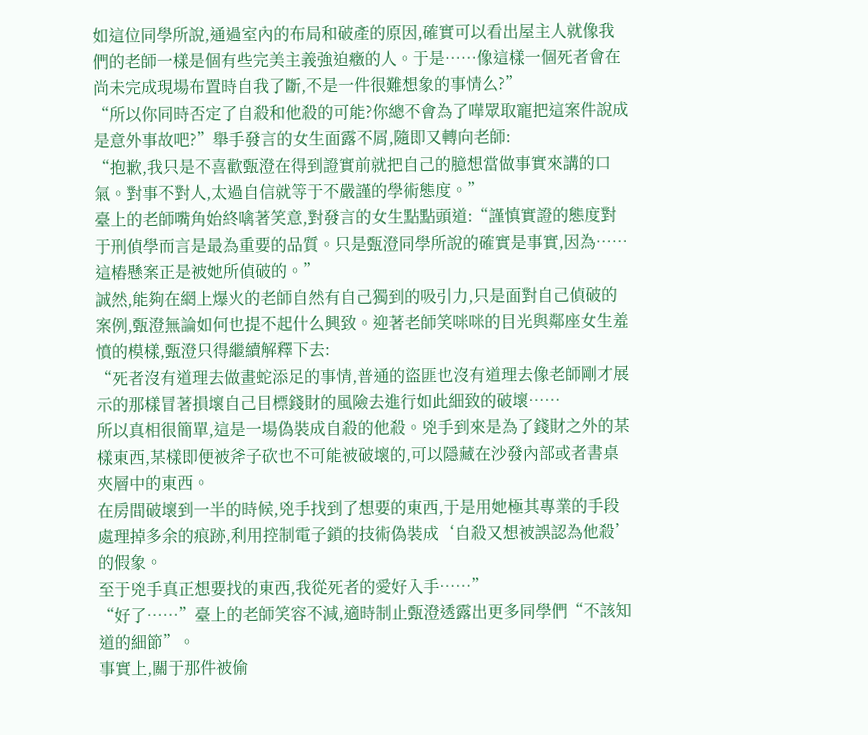如這位同學所說,通過室內的布局和破產的原因,確實可以看出屋主人就像我們的老師一樣是個有些完美主義強迫癥的人。于是……像這樣一個死者會在尚未完成現場布置時自我了斷,不是一件很難想象的事情么?”
“所以你同時否定了自殺和他殺的可能?你總不會為了嘩眾取寵把這案件說成是意外事故吧?”舉手發言的女生面露不屑,隨即又轉向老師:
“抱歉,我只是不喜歡甄澄在得到證實前就把自己的臆想當做事實來講的口氣。對事不對人,太過自信就等于不嚴謹的學術態度。”
臺上的老師嘴角始終噙著笑意,對發言的女生點點頭道:“謹慎實證的態度對于刑偵學而言是最為重要的品質。只是甄澄同學所說的確實是事實,因為……這樁懸案正是被她所偵破的。”
誠然,能夠在網上爆火的老師自然有自己獨到的吸引力,只是面對自己偵破的案例,甄澄無論如何也提不起什么興致。迎著老師笑咪咪的目光與鄰座女生羞憤的模樣,甄澄只得繼續解釋下去:
“死者沒有道理去做畫蛇添足的事情,普通的盜匪也沒有道理去像老師剛才展示的那樣冒著損壞自己目標錢財的風險去進行如此細致的破壞……
所以真相很簡單,這是一場偽裝成自殺的他殺。兇手到來是為了錢財之外的某樣東西,某樣即便被斧子砍也不可能被破壞的,可以隱藏在沙發內部或者書桌夾層中的東西。
在房間破壞到一半的時候,兇手找到了想要的東西,于是用她極其專業的手段處理掉多余的痕跡,利用控制電子鎖的技術偽裝成‘自殺又想被誤認為他殺’的假象。
至于兇手真正想要找的東西,我從死者的愛好入手……”
“好了……”臺上的老師笑容不減,適時制止甄澄透露出更多同學們“不該知道的細節”。
事實上,關于那件被偷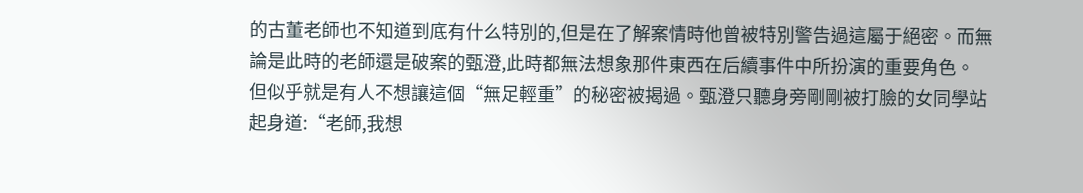的古董老師也不知道到底有什么特別的,但是在了解案情時他曾被特別警告過這屬于絕密。而無論是此時的老師還是破案的甄澄,此時都無法想象那件東西在后續事件中所扮演的重要角色。
但似乎就是有人不想讓這個“無足輕重”的秘密被揭過。甄澄只聽身旁剛剛被打臉的女同學站起身道:“老師,我想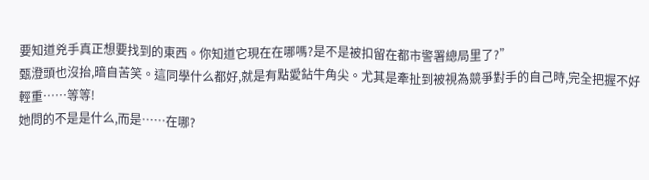要知道兇手真正想要找到的東西。你知道它現在在哪嗎?是不是被扣留在都市警署總局里了?”
甄澄頭也沒抬,暗自苦笑。這同學什么都好,就是有點愛鉆牛角尖。尤其是牽扯到被視為競爭對手的自己時,完全把握不好輕重……等等!
她問的不是是什么,而是……在哪?